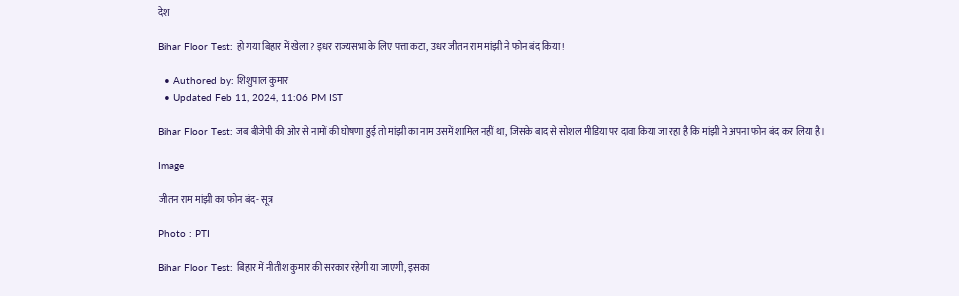देश

Bihar Floor Test: हो गया बिहार में खेला? इधर राज्यसभा के लिए पत्ता कटा, उधर जीतन राम मांझी ने फोन बंद किया!

  • Authored by: शिशुपाल कुमार
  • Updated Feb 11, 2024, 11:06 PM IST

Bihar Floor Test: जब बीजेपी की ओर से नामों की घोषणा हुई तो मांझी का नाम उसमें शामिल नहीं था, जिसके बाद से सोशल मीडिया पर दावा किया जा रहा है कि मांझी ने अपना फोन बंद कर लिया है।

Image

जीतन राम मांझी का फोन बंद- सूत्र

Photo : PTI

Bihar Floor Test: बिहार में नीतीश कुमार की सरकार रहेगी या जाएगी, इसका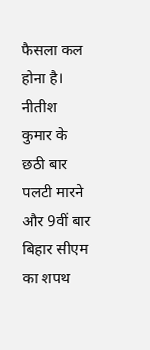फैसला कल होना है। नीतीश कुमार के छठी बार पलटी मारने और 9वीं बार बिहार सीएम का शपथ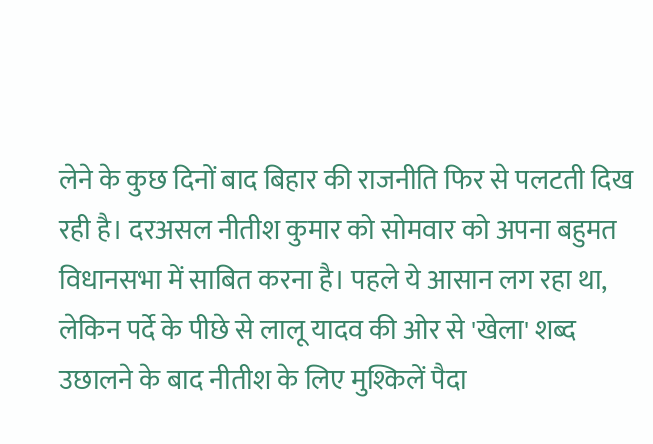लेने के कुछ दिनों बाद बिहार की राजनीति फिर से पलटती दिख रही है। दरअसल नीतीश कुमार को सोमवार को अपना बहुमत विधानसभा में साबित करना है। पहले ये आसान लग रहा था, लेकिन पर्दे के पीछे से लालू यादव की ओर से 'खेला' शब्द उछालने के बाद नीतीश के लिए मुश्किलें पैदा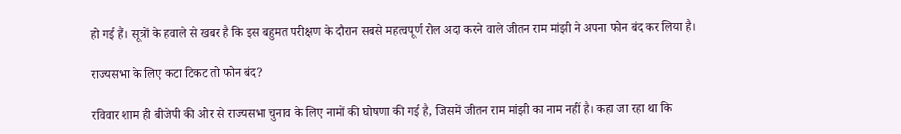हो गई हैं। सूत्रों के हवाले से खबर है कि इस बहुमत परीक्षण के दौरान सबसे महत्वपूर्ण रोल अदा करने वाले जीतन राम मांझी ने अपना फोन बंद कर लिया है।

राज्यसभा के लिए कटा टिकट तो फोन बंद?

रविवार शाम ही बीजेपी की ओर से राज्यसभा चुनाव के लिए नामों की घोषणा की गई है, जिसमें जीतन राम मांझी का नाम नहीं है। कहा जा रहा था कि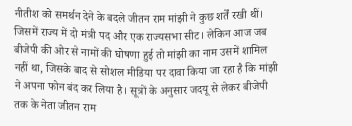नीतीश को समर्थन देने के बदले जीतन राम मांझी ने कुछ शर्तें रखी थीं। जिसमें राज्य में दो मंत्री पद और एक राज्यसभा सीट। लेकिन आज जब बीजेपी की ओर से नामों की घोषणा हुई तो मांझी का नाम उसमें शामिल नहीं था, जिसके बाद से सोशल मीडिया पर दावा किया जा रहा है कि मांझी ने अपना फोन बंद कर लिया है। सूत्रों के अनुसार जदयू से लेकर बीजेपी तक के नेता जीतन राम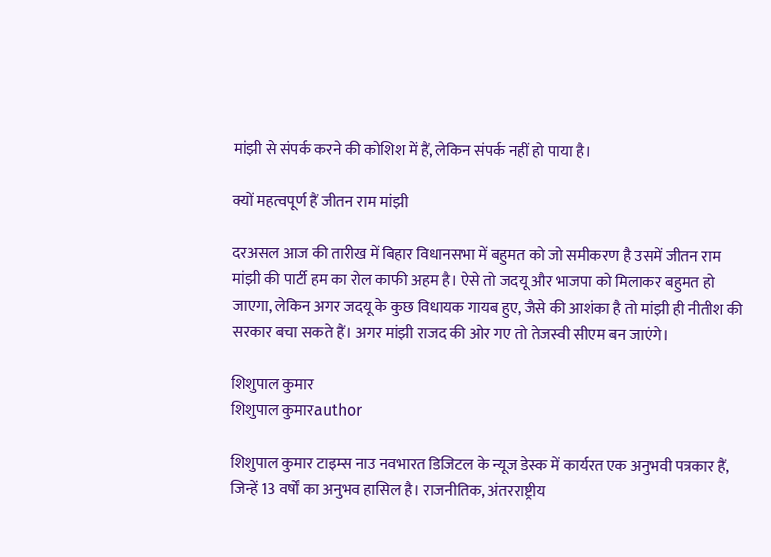मांझी से संपर्क करने की कोशिश में हैं, लेकिन संपर्क नहीं हो पाया है।

क्यों महत्वपूर्ण हैं जीतन राम मांझी

दरअसल आज की तारीख में बिहार विधानसभा में बहुमत को जो समीकरण है उसमें जीतन राम मांझी की पार्टी हम का रोल काफी अहम है। ऐसे तो जदयू और भाजपा को मिलाकर बहुमत हो जाएगा, लेकिन अगर जदयू के कुछ विधायक गायब हुए, जैसे की आशंका है तो मांझी ही नीतीश की सरकार बचा सकते हैं। अगर मांझी राजद की ओर गए तो तेजस्वी सीएम बन जाएंगे।

शिशुपाल कुमार
शिशुपाल कुमारauthor

शिशुपाल कुमार टाइम्स नाउ नवभारत डिजिटल के न्यूज डेस्क में कार्यरत एक अनुभवी पत्रकार हैं, जिन्हें 13 वर्षों का अनुभव हासिल है। राजनीतिक, अंतरराष्ट्रीय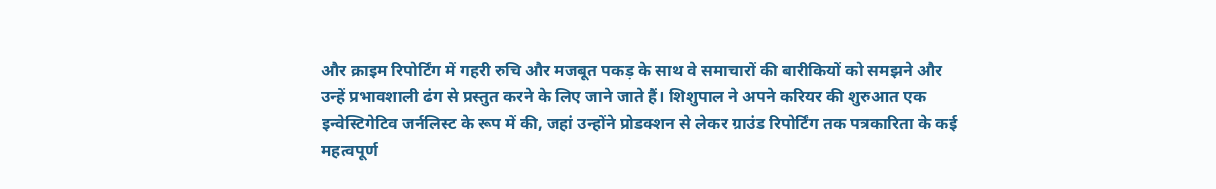और क्राइम रिपोर्टिंग में गहरी रुचि और मजबूत पकड़ के साथ वे समाचारों की बारीकियों को समझने और उन्हें प्रभावशाली ढंग से प्रस्तुत करने के लिए जाने जाते हैं। शिशुपाल ने अपने करियर की शुरुआत एक इन्वेस्टिगेटिव जर्नलिस्ट के रूप में की, जहां उन्होंने प्रोडक्शन से लेकर ग्राउंड रिपोर्टिंग तक पत्रकारिता के कई महत्वपूर्ण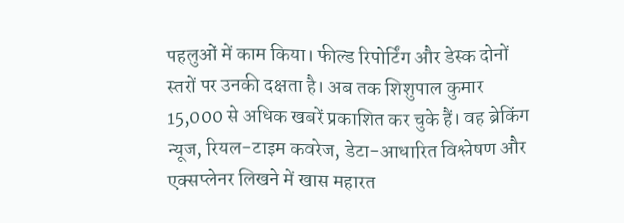पहलुओं में काम किया। फील्ड रिपोर्टिंग और डेस्क दोनों स्तरों पर उनकी दक्षता है। अब तक शिशुपाल कुमार 15,000 से अधिक खबरें प्रकाशित कर चुके हैं। वह ब्रेकिंग न्यूज, रियल-टाइम कवरेज, डेटा-आधारित विश्लेषण और एक्सप्लेनर लिखने में खास महारत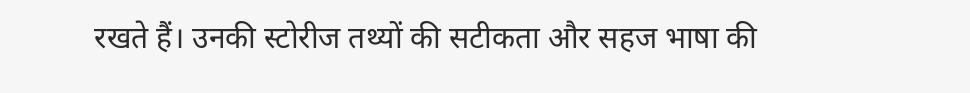रखते हैं। उनकी स्टोरीज तथ्यों की सटीकता और सहज भाषा की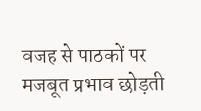वजह से पाठकों पर मजबूत प्रभाव छोड़ती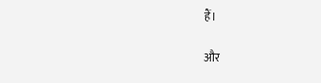हैं।

और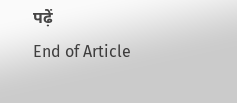पढ़ें
End of Article